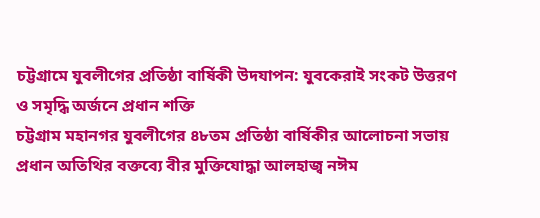চট্টগ্রামে যুবলীগের প্রতিষ্ঠা বার্ষিকী উদযাপন: যুবকেরাই সংকট উত্তরণ ও সমৃদ্ধি অর্জনে প্রধান শক্তি
চট্টগ্রাম মহানগর যুবলীগের ৪৮তম প্রতিষ্ঠা বার্ষিকীর আলোচনা সভায় প্রধান অতিথির বক্তব্যে বীর মুক্তিযোদ্ধা আলহাজ্ব নঈম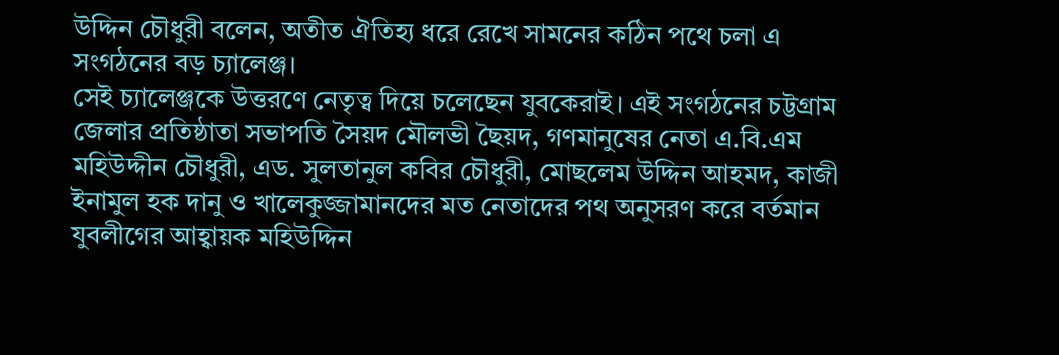উদ্দিন চৌধুরী বলেন, অতীত ঐতিহ্য ধরে রেখে সামনের কঠিন পথে চলা এ সংগঠনের বড় চ্যালেঞ্জ।
সেই চ্যালেঞ্জকে উত্তরণে নেতৃত্ব দিয়ে চলেছেন যুবকেরাই। এই সংগঠনের চট্টগ্রাম জেলার প্রতিষ্ঠাতা সভাপতি সৈয়দ মৌলভী ছৈয়দ, গণমানুষের নেতা এ.বি.এম মহিউদ্দীন চৌধুরী, এড. সুলতানুল কবির চৌধুরী, মোছলেম উদ্দিন আহমদ, কাজী ইনামুল হক দানু ও খালেকুজ্জামানদের মত নেতাদের পথ অনুসরণ করে বর্তমান যুবলীগের আহ্বায়ক মহিউদ্দিন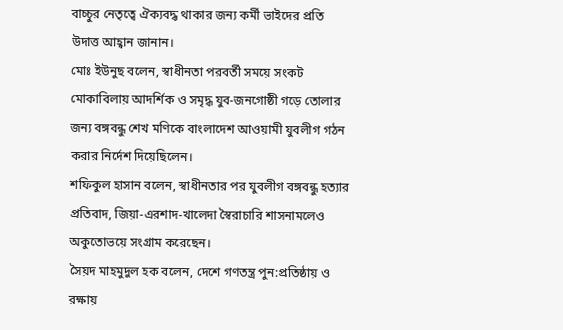বাচ্চুর নেতৃত্বে ঐক্যবদ্ধ থাকার জন্য কর্মী ভাইদের প্রতি উদাত্ত আহ্বান জানান।
মোঃ ইউনুছ বলেন, স্বাধীনতা পরবর্তী সময়ে সংকট মোকাবিলায় আদর্শিক ও সমৃদ্ধ যুব-জনগোষ্ঠী গড়ে তোলার জন্য বঙ্গবন্ধু শেখ মণিকে বাংলাদেশ আওয়ামী যুবলীগ গঠন করার নির্দেশ দিয়েছিলেন।
শফিকুল হাসান বলেন, স্বাধীনতার পর যুবলীগ বঙ্গবন্ধু হত্যার প্রতিবাদ, জিয়া-এরশাদ-খালেদা স্বৈরাচারি শাসনামলেও অকুতোভয়ে সংগ্রাম করেছেন।
সৈয়দ মাহমুদুল হক বলেন, দেশে গণতন্ত্র পুন:প্রতিষ্ঠায় ও রক্ষায়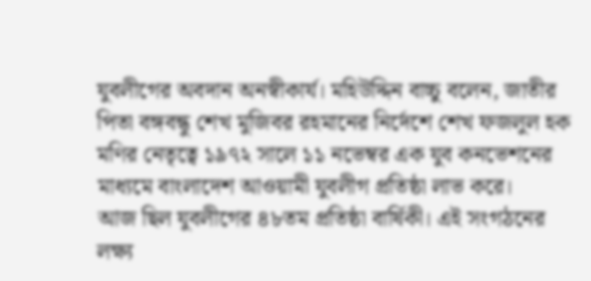যুবলীগের অবদান অনস্বীকার্য। মহিউদ্দিন বাচ্চু বলেন, জাতীর পিতা বঙ্গবন্ধু শেখ মুজিবর রহমানের নির্দেশে শেখ ফজলুল হক মণির নেতৃত্বে ১৯৭২ সালে ১১ নভেম্বর এক যুব কনভেশনের মাধ্যমে বাংলাদেশ আওয়ামী যুবলীগ প্রতিষ্ঠা লাভ করে।
আজ ছিল যুবলীগের ৪৮তম প্রতিষ্ঠা বার্ষিকী। এই সংগঠনের লক্ষ্য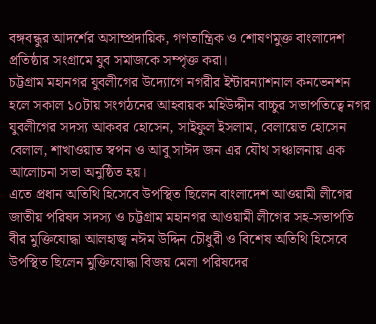বঙ্গবন্ধুর আদর্শের অসাম্প্রদায়িক, গণতান্ত্রিক ও শোষণমুক্ত বাংলাদেশ প্রতিষ্ঠার সংগ্রামে যুব সমাজকে সম্পৃক্ত করা।
চট্টগ্রাম মহানগর যুবলীগের উদ্যোগে নগরীর ইন্টারন্যাশনাল কনভেনশন হলে সকাল ১০টায় সংগঠনের আহবায়ক মহিউদ্দীন বাচ্চুর সভাপতিত্বে নগর যুবলীগের সদস্য আকবর হোসেন, সাইফুল ইসলাম, বেলায়েত হোসেন বেলাল, শাখাওয়াত স্বপন ও আবু সাঈদ জন এর যৌথ সঞ্চালনায় এক আলোচনা সভা অনুষ্ঠিত হয়।
এতে প্রধান অতিথি হিসেবে উপস্থিত ছিলেন বাংলাদেশ আওয়ামী লীগের জাতীয় পরিষদ সদস্য ও চট্টগ্রাম মহানগর আওয়ামী লীগের সহ-সভাপতি বীর মুক্তিযোদ্ধা আলহাজ্ব নঈম উদ্দিন চৌধুরী ও বিশেষ অতিথি হিসেবে উপস্থিত ছিলেন মুক্তিযোদ্ধা বিজয় মেলা পরিষদের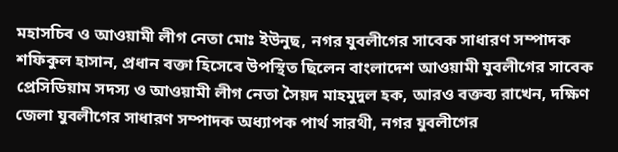মহাসচিব ও আওয়ামী লীগ নেতা মোঃ ইউনুছ, নগর যুবলীগের সাবেক সাধারণ সম্পাদক শফিকুল হাসান, প্রধান বক্তা হিসেবে উপস্থিত ছিলেন বাংলাদেশ আওয়ামী যুবলীগের সাবেক প্রেসিডিয়াম সদস্য ও আওয়ামী লীগ নেতা সৈয়দ মাহমুদুল হক, আরও বক্তব্য রাখেন, দক্ষিণ জেলা যুবলীগের সাধারণ সম্পাদক অধ্যাপক পার্থ সারথী, নগর যুবলীগের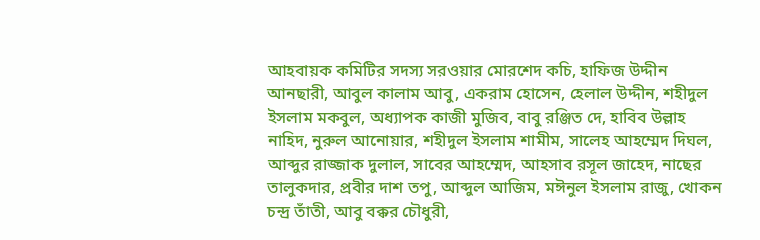আহবায়ক কমিটির সদস্য সরওয়ার মোরশেদ কচি, হাফিজ উদ্দীন আনছারী, আবুল কালাম আবু, একরাম হোসেন, হেলাল উদ্দীন, শহীদুল ইসলাম মকবুল, অধ্যাপক কাজী মুজিব, বাবু রঞ্জিত দে, হাবিব উল্লাহ নাহিদ, নুরুল আনোয়ার, শহীদুল ইসলাম শামীম, সালেহ আহম্মেদ দিঘল, আব্দুর রাজ্জাক দুলাল, সাবের আহম্মেদ, আহসাব রসূল জাহেদ, নাছের তালুকদার, প্রবীর দাশ তপু, আব্দুল আজিম, মঈনুল ইসলাম রাজু, খোকন চন্দ্র তাঁতী, আবু বক্কর চৌধুরী,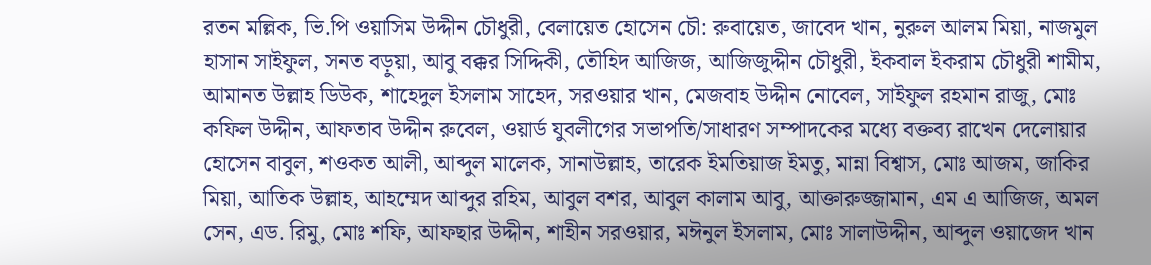রতন মল্লিক, ভি.পি ওয়াসিম উদ্দীন চৌধুরী, বেলায়েত হোসেন চৌ: রুবায়েত, জাবেদ খান, নুরুল আলম মিয়া, নাজমুল হাসান সাইফুল, সনত বড়ুয়া, আবু বক্কর সিদ্দিকী, তৌহিদ আজিজ, আজিজুদ্দীন চৌধুরী, ইকবাল ইকরাম চৌধুরী শামীম, আমানত উল্লাহ ডিউক, শাহেদুল ইসলাম সাহেদ, সরওয়ার খান, মেজবাহ উদ্দীন নোবেল, সাইফুল রহমান রাজু, মোঃ কফিল উদ্দীন, আফতাব উদ্দীন রুবেল, ওয়ার্ড যুবলীগের সভাপতি/সাধারণ সম্পাদকের মধ্যে বক্তব্য রাখেন দেলোয়ার হোসেন বাবুল, শওকত আলী, আব্দুল মালেক, সানাউল্লাহ, তারেক ইমতিয়াজ ইমতু, মান্না বিশ্বাস, মোঃ আজম, জাকির মিয়া, আতিক উল্লাহ, আহম্মেদ আব্দুর রহিম, আবুল বশর, আবুল কালাম আবু, আক্তারুজ্জামান, এম এ আজিজ, অমল সেন, এড. রিমু, মোঃ শফি, আফছার উদ্দীন, শাহীন সরওয়ার, মঈনুল ইসলাম, মোঃ সালাউদ্দীন, আব্দুল ওয়াজেদ খান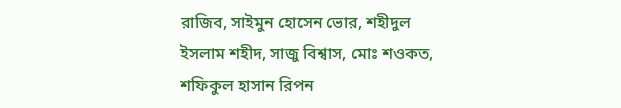রাজিব, সাইমুন হোসেন ভোর, শহীদুল ইসলাম শহীদ, সাজু বিশ্বাস, মোঃ শওকত, শফিকুল হাসান রিপন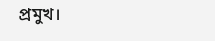প্রমুখ।